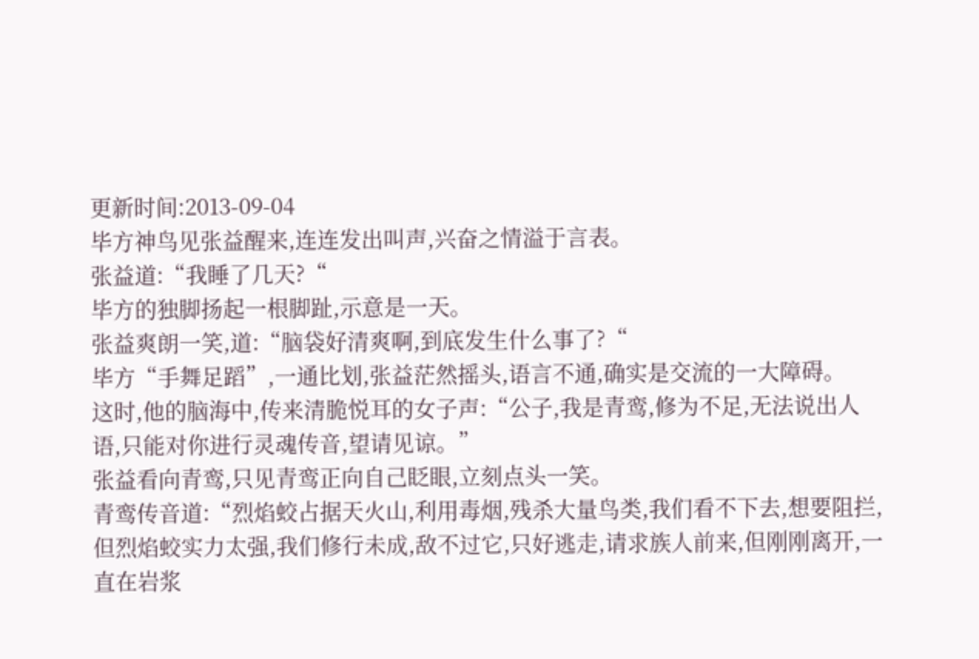更新时间:2013-09-04
毕方神鸟见张益醒来,连连发出叫声,兴奋之情溢于言表。
张益道:“我睡了几天?“
毕方的独脚扬起一根脚趾,示意是一天。
张益爽朗一笑,道:“脑袋好清爽啊,到底发生什么事了?“
毕方“手舞足蹈”,一通比划,张益茫然摇头,语言不通,确实是交流的一大障碍。
这时,他的脑海中,传来清脆悦耳的女子声:“公子,我是青鸾,修为不足,无法说出人语,只能对你进行灵魂传音,望请见谅。”
张益看向青鸾,只见青鸾正向自己眨眼,立刻点头一笑。
青鸾传音道:“烈焰蛟占据天火山,利用毒烟,残杀大量鸟类,我们看不下去,想要阻拦,但烈焰蛟实力太强,我们修行未成,敌不过它,只好逃走,请求族人前来,但刚刚离开,一直在岩浆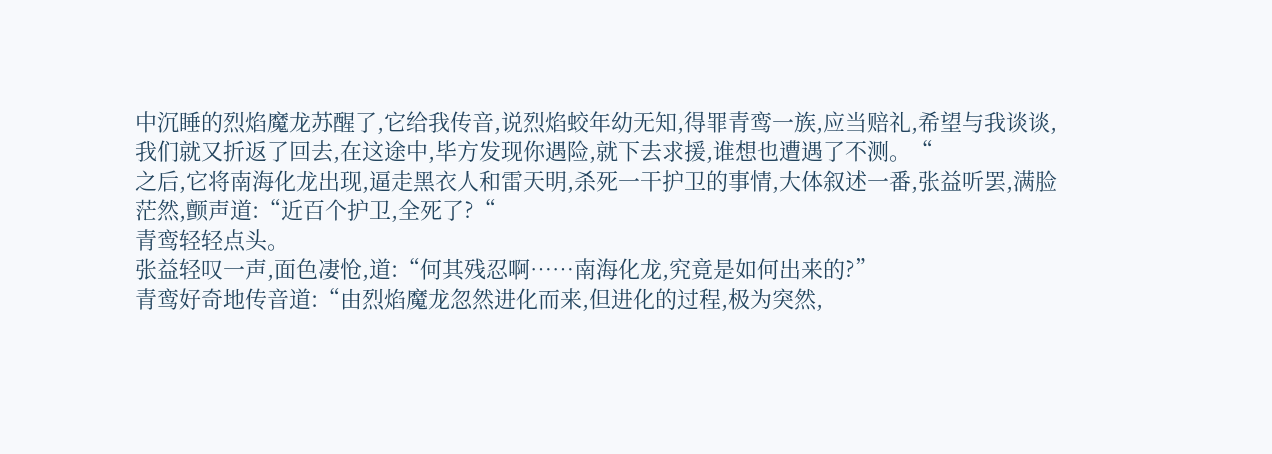中沉睡的烈焰魔龙苏醒了,它给我传音,说烈焰蛟年幼无知,得罪青鸾一族,应当赔礼,希望与我谈谈,我们就又折返了回去,在这途中,毕方发现你遇险,就下去求援,谁想也遭遇了不测。“
之后,它将南海化龙出现,逼走黑衣人和雷天明,杀死一干护卫的事情,大体叙述一番,张益听罢,满脸茫然,颤声道:“近百个护卫,全死了?“
青鸾轻轻点头。
张益轻叹一声,面色凄怆,道:“何其残忍啊……南海化龙,究竟是如何出来的?”
青鸾好奇地传音道:“由烈焰魔龙忽然进化而来,但进化的过程,极为突然,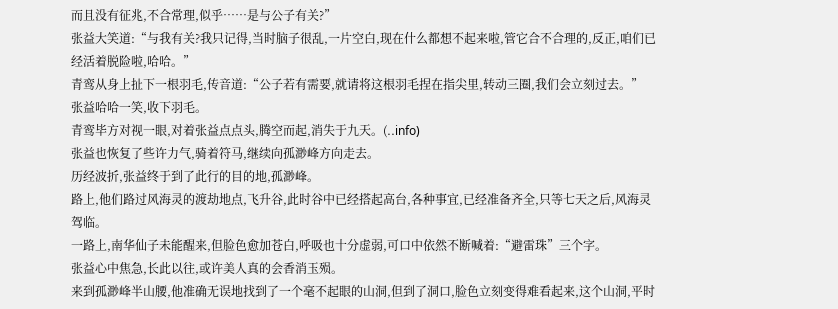而且没有征兆,不合常理,似乎……是与公子有关?”
张益大笑道:“与我有关?我只记得,当时脑子很乱,一片空白,现在什么都想不起来啦,管它合不合理的,反正,咱们已经活着脱险啦,哈哈。”
青鸾从身上扯下一根羽毛,传音道:“公子若有需要,就请将这根羽毛捏在指尖里,转动三圈,我们会立刻过去。”
张益哈哈一笑,收下羽毛。
青鸾毕方对视一眼,对着张益点点头,腾空而起,消失于九天。(..info)
张益也恢复了些许力气,骑着符马,继续向孤渺峰方向走去。
历经波折,张益终于到了此行的目的地,孤渺峰。
路上,他们路过风海灵的渡劫地点,飞升谷,此时谷中已经搭起高台,各种事宜,已经准备齐全,只等七天之后,风海灵驾临。
一路上,南华仙子未能醒来,但脸色愈加苍白,呼吸也十分虚弱,可口中依然不断喊着:“避雷珠”三个字。
张益心中焦急,长此以往,或许美人真的会香消玉殒。
来到孤渺峰半山腰,他准确无误地找到了一个毫不起眼的山洞,但到了洞口,脸色立刻变得难看起来,这个山洞,平时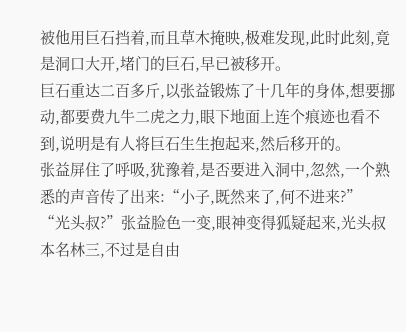被他用巨石挡着,而且草木掩映,极难发现,此时此刻,竟是洞口大开,堵门的巨石,早已被移开。
巨石重达二百多斤,以张益锻炼了十几年的身体,想要挪动,都要费九牛二虎之力,眼下地面上连个痕迹也看不到,说明是有人将巨石生生抱起来,然后移开的。
张益屏住了呼吸,犹豫着,是否要进入洞中,忽然,一个熟悉的声音传了出来:“小子,既然来了,何不进来?”
“光头叔?”张益脸色一变,眼神变得狐疑起来,光头叔本名林三,不过是自由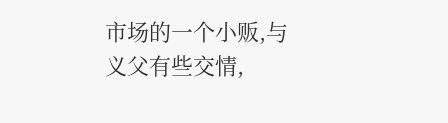市场的一个小贩,与义父有些交情,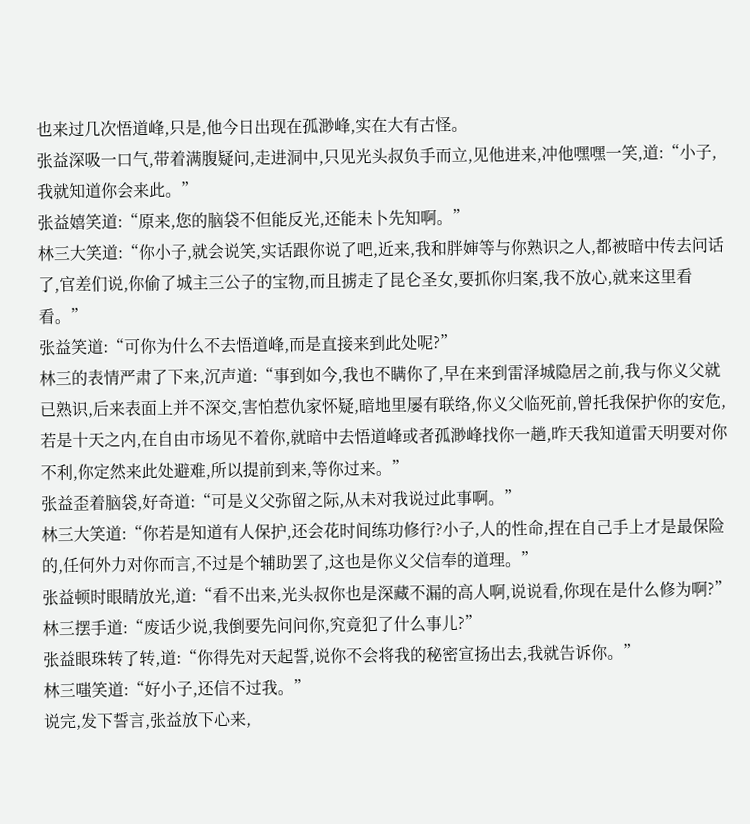也来过几次悟道峰,只是,他今日出现在孤渺峰,实在大有古怪。
张益深吸一口气,带着满腹疑问,走进洞中,只见光头叔负手而立,见他进来,冲他嘿嘿一笑,道:“小子,我就知道你会来此。”
张益嬉笑道:“原来,您的脑袋不但能反光,还能未卜先知啊。”
林三大笑道:“你小子,就会说笑,实话跟你说了吧,近来,我和胖婶等与你熟识之人,都被暗中传去问话了,官差们说,你偷了城主三公子的宝物,而且掳走了昆仑圣女,要抓你归案,我不放心,就来这里看看。”
张益笑道:“可你为什么不去悟道峰,而是直接来到此处呢?”
林三的表情严肃了下来,沉声道:“事到如今,我也不瞒你了,早在来到雷泽城隐居之前,我与你义父就已熟识,后来表面上并不深交,害怕惹仇家怀疑,暗地里屡有联络,你义父临死前,曾托我保护你的安危,若是十天之内,在自由市场见不着你,就暗中去悟道峰或者孤渺峰找你一趟,昨天我知道雷天明要对你不利,你定然来此处避难,所以提前到来,等你过来。”
张益歪着脑袋,好奇道:“可是义父弥留之际,从未对我说过此事啊。”
林三大笑道:“你若是知道有人保护,还会花时间练功修行?小子,人的性命,捏在自己手上才是最保险的,任何外力对你而言,不过是个辅助罢了,这也是你义父信奉的道理。”
张益顿时眼睛放光,道:“看不出来,光头叔你也是深藏不漏的高人啊,说说看,你现在是什么修为啊?”
林三摆手道:“废话少说,我倒要先问问你,究竟犯了什么事儿?”
张益眼珠转了转,道:“你得先对天起誓,说你不会将我的秘密宣扬出去,我就告诉你。”
林三嗤笑道:“好小子,还信不过我。”
说完,发下誓言,张益放下心来,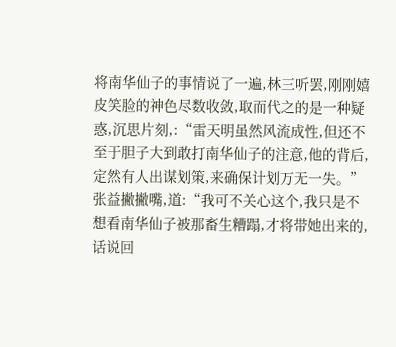将南华仙子的事情说了一遍,林三听罢,刚刚嬉皮笑脸的神色尽数收敛,取而代之的是一种疑惑,沉思片刻,:“雷天明虽然风流成性,但还不至于胆子大到敢打南华仙子的注意,他的背后,定然有人出谋划策,来确保计划万无一失。”
张益撇撇嘴,道:“我可不关心这个,我只是不想看南华仙子被那畜生糟蹋,才将带她出来的,话说回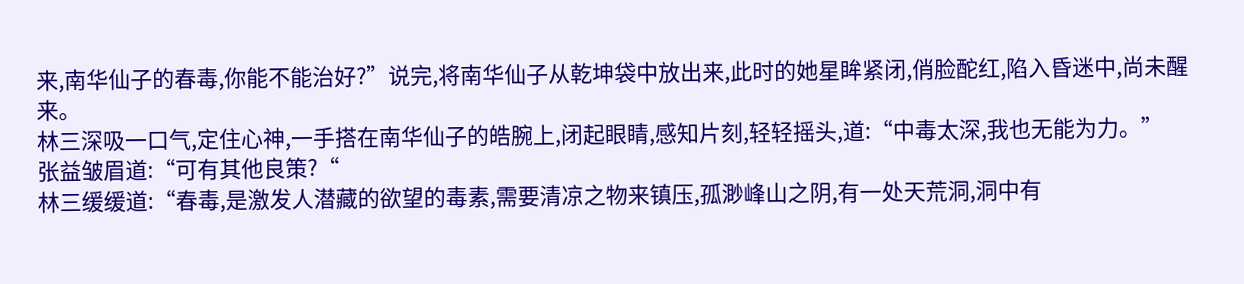来,南华仙子的春毒,你能不能治好?”说完,将南华仙子从乾坤袋中放出来,此时的她星眸紧闭,俏脸酡红,陷入昏迷中,尚未醒来。
林三深吸一口气,定住心神,一手搭在南华仙子的皓腕上,闭起眼睛,感知片刻,轻轻摇头,道:“中毒太深,我也无能为力。”
张益皱眉道:“可有其他良策?“
林三缓缓道:“春毒,是激发人潜藏的欲望的毒素,需要清凉之物来镇压,孤渺峰山之阴,有一处天荒洞,洞中有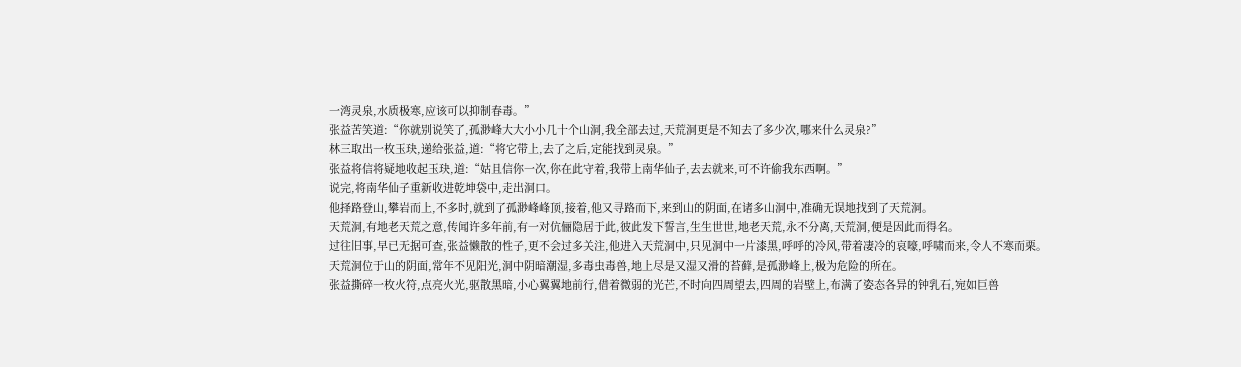一湾灵泉,水质极寒,应该可以抑制春毒。”
张益苦笑道:“你就别说笑了,孤渺峰大大小小几十个山洞,我全部去过,天荒洞更是不知去了多少次,哪来什么灵泉?”
林三取出一枚玉玦,递给张益,道:“将它带上,去了之后,定能找到灵泉。”
张益将信将疑地收起玉玦,道:“姑且信你一次,你在此守着,我带上南华仙子,去去就来,可不许偷我东西啊。”
说完,将南华仙子重新收进乾坤袋中,走出洞口。
他择路登山,攀岩而上,不多时,就到了孤渺峰峰顶,接着,他又寻路而下,来到山的阴面,在诸多山洞中,准确无误地找到了天荒洞。
天荒洞,有地老天荒之意,传闻许多年前,有一对伉俪隐居于此,彼此发下誓言,生生世世,地老天荒,永不分离,天荒洞,便是因此而得名。
过往旧事,早已无据可查,张益懒散的性子,更不会过多关注,他进入天荒洞中,只见洞中一片漆黑,呼呼的冷风,带着凄冷的哀嚎,呼啸而来,令人不寒而栗。
天荒洞位于山的阴面,常年不见阳光,洞中阴暗潮湿,多毒虫毒兽,地上尽是又湿又滑的苔藓,是孤渺峰上,极为危险的所在。
张益撕碎一枚火符,点亮火光,驱散黑暗,小心翼翼地前行,借着微弱的光芒,不时向四周望去,四周的岩壁上,布满了姿态各异的钟乳石,宛如巨兽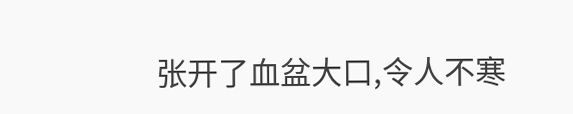张开了血盆大口,令人不寒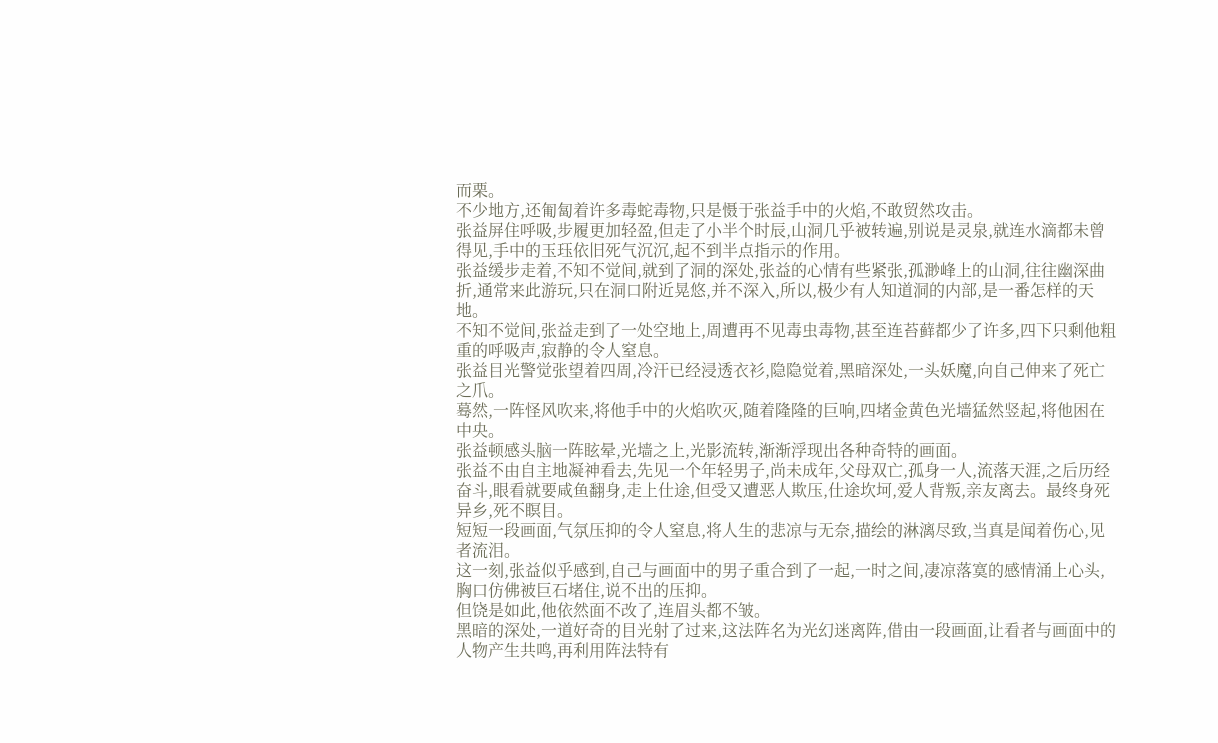而栗。
不少地方,还匍匐着许多毒蛇毒物,只是慑于张益手中的火焰,不敢贸然攻击。
张益屏住呼吸,步履更加轻盈,但走了小半个时辰,山洞几乎被转遍,别说是灵泉,就连水滴都未曾得见,手中的玉珏依旧死气沉沉,起不到半点指示的作用。
张益缓步走着,不知不觉间,就到了洞的深处,张益的心情有些紧张,孤渺峰上的山洞,往往幽深曲折,通常来此游玩,只在洞口附近晃悠,并不深入,所以,极少有人知道洞的内部,是一番怎样的天地。
不知不觉间,张益走到了一处空地上,周遭再不见毒虫毒物,甚至连苔藓都少了许多,四下只剩他粗重的呼吸声,寂静的令人窒息。
张益目光警觉张望着四周,冷汗已经浸透衣衫,隐隐觉着,黑暗深处,一头妖魔,向自己伸来了死亡之爪。
蓦然,一阵怪风吹来,将他手中的火焰吹灭,随着隆隆的巨响,四堵金黄色光墙猛然竖起,将他困在中央。
张益顿感头脑一阵眩晕,光墙之上,光影流转,渐渐浮现出各种奇特的画面。
张益不由自主地凝神看去,先见一个年轻男子,尚未成年,父母双亡,孤身一人,流落天涯,之后历经奋斗,眼看就要咸鱼翻身,走上仕途,但受又遭恶人欺压,仕途坎坷,爱人背叛,亲友离去。最终身死异乡,死不瞑目。
短短一段画面,气氛压抑的令人窒息,将人生的悲凉与无奈,描绘的淋漓尽致,当真是闻着伤心,见者流泪。
这一刻,张益似乎感到,自己与画面中的男子重合到了一起,一时之间,凄凉落寞的感情涌上心头,胸口仿佛被巨石堵住,说不出的压抑。
但饶是如此,他依然面不改了,连眉头都不皱。
黑暗的深处,一道好奇的目光射了过来,这法阵名为光幻迷离阵,借由一段画面,让看者与画面中的人物产生共鸣,再利用阵法特有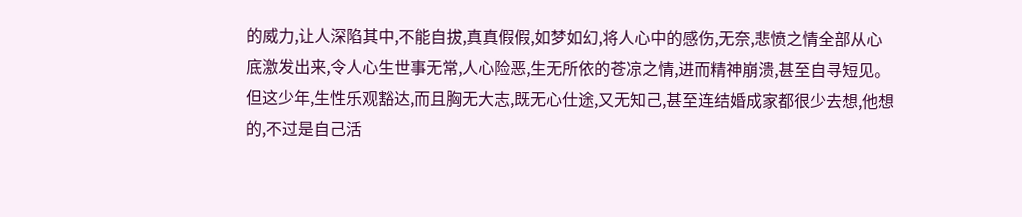的威力,让人深陷其中,不能自拔,真真假假,如梦如幻,将人心中的感伤,无奈,悲愤之情全部从心底激发出来,令人心生世事无常,人心险恶,生无所依的苍凉之情,进而精神崩溃,甚至自寻短见。
但这少年,生性乐观豁达,而且胸无大志,既无心仕途,又无知己,甚至连结婚成家都很少去想,他想的,不过是自己活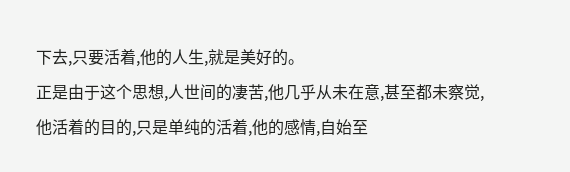下去,只要活着,他的人生,就是美好的。
正是由于这个思想,人世间的凄苦,他几乎从未在意,甚至都未察觉,他活着的目的,只是单纯的活着,他的感情,自始至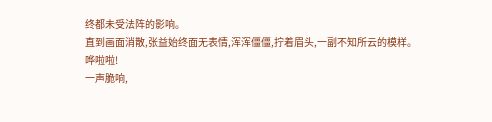终都未受法阵的影响。
直到画面消散,张益始终面无表情,浑浑僵僵,拧着眉头,一副不知所云的模样。
哗啦啦!
一声脆响,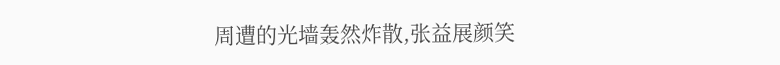周遭的光墙轰然炸散,张益展颜笑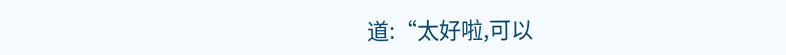道:“太好啦,可以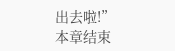出去啦!”
本章结束